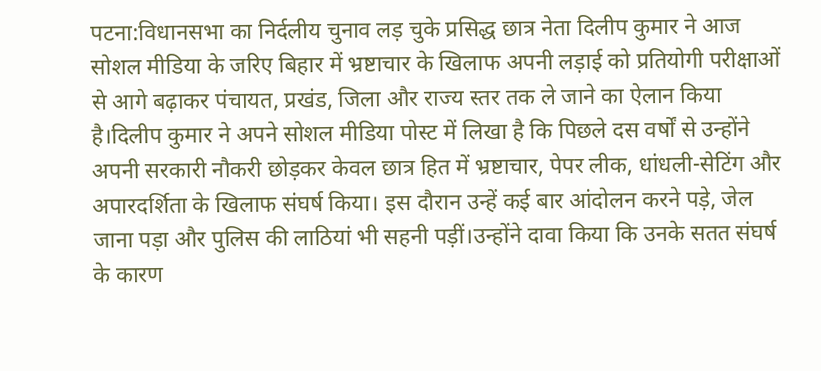पटना:विधानसभा का निर्दलीय चुनाव लड़ चुके प्रसिद्ध छात्र नेता दिलीप कुमार ने आज सोशल मीडिया के जरिए बिहार में भ्रष्टाचार के खिलाफ अपनी लड़ाई को प्रतियोगी परीक्षाओं से आगे बढ़ाकर पंचायत, प्रखंड, जिला और राज्य स्तर तक ले जाने का ऐलान किया है।दिलीप कुमार ने अपने सोशल मीडिया पोस्ट में लिखा है कि पिछले दस वर्षों से उन्होंने अपनी सरकारी नौकरी छोड़कर केवल छात्र हित में भ्रष्टाचार, पेपर लीक, धांधली-सेटिंग और अपारदर्शिता के खिलाफ संघर्ष किया। इस दौरान उन्हें कई बार आंदोलन करने पड़े, जेल जाना पड़ा और पुलिस की लाठियां भी सहनी पड़ीं।उन्होंने दावा किया कि उनके सतत संघर्ष के कारण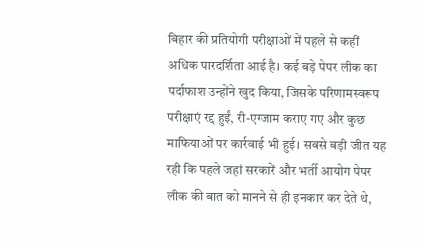बिहार की प्रतियोगी परीक्षाओं में पहले से कहीं अधिक पारदर्शिता आई है। कई बड़े पेपर लीक का पर्दाफाश उन्होंने खुद किया, जिसके परिणामस्वरूप परीक्षाएं रद्द हुईं, री-एग्जाम कराए गए और कुछ माफियाओं पर कार्रवाई भी हुई। सबसे बड़ी जीत यह रही कि पहले जहां सरकारें और भर्ती आयोग पेपर लीक की बात को मानने से ही इनकार कर देते थे,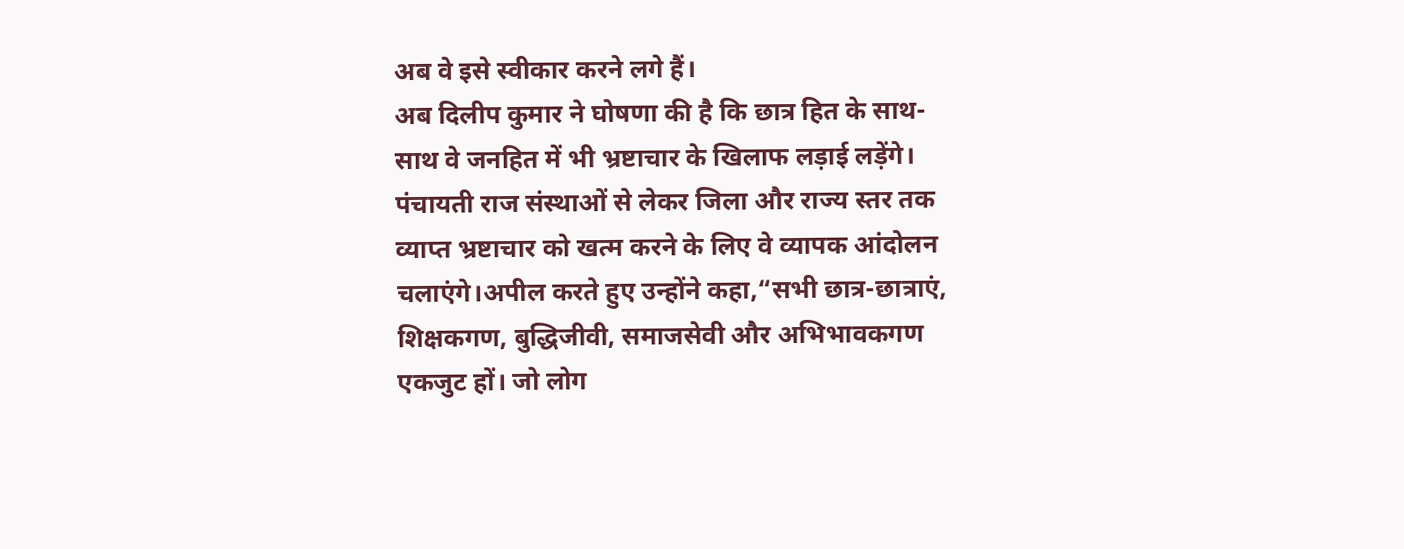अब वे इसे स्वीकार करने लगे हैं।
अब दिलीप कुमार ने घोषणा की है कि छात्र हित के साथ-साथ वे जनहित में भी भ्रष्टाचार के खिलाफ लड़ाई लड़ेंगे। पंचायती राज संस्थाओं से लेकर जिला और राज्य स्तर तक व्याप्त भ्रष्टाचार को खत्म करने के लिए वे व्यापक आंदोलन चलाएंगे।अपील करते हुए उन्होंने कहा,“सभी छात्र-छात्राएं, शिक्षकगण, बुद्धिजीवी, समाजसेवी और अभिभावकगण एकजुट हों। जो लोग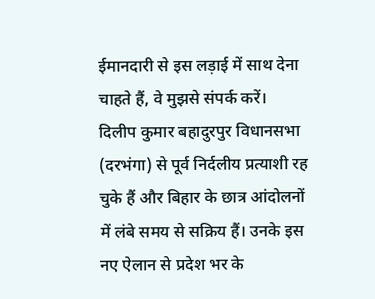ईमानदारी से इस लड़ाई में साथ देना चाहते हैं, वे मुझसे संपर्क करें।
दिलीप कुमार बहादुरपुर विधानसभा (दरभंगा) से पूर्व निर्दलीय प्रत्याशी रह चुके हैं और बिहार के छात्र आंदोलनों में लंबे समय से सक्रिय हैं। उनके इस नए ऐलान से प्रदेश भर के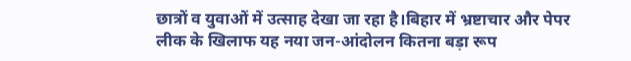छात्रों व युवाओं में उत्साह देखा जा रहा है।बिहार में भ्रष्टाचार और पेपर लीक के खिलाफ यह नया जन-आंदोलन कितना बड़ा रूप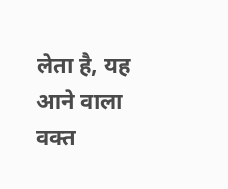लेता है, यह आने वाला वक्त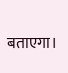बताएगा।